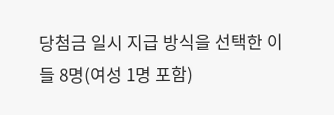당첨금 일시 지급 방식을 선택한 이들 8명(여성 1명 포함)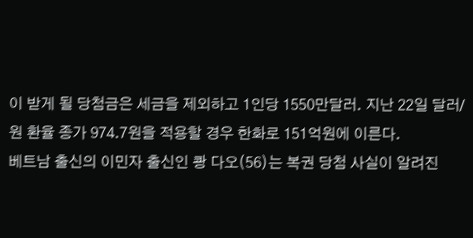이 받게 될 당첨금은 세금을 제외하고 1인당 1550만달러. 지난 22일 달러/원 환율 종가 974.7원을 적용할 경우 한화로 151억원에 이른다.
베트남 출신의 이민자 출신인 쾅 다오(56)는 복권 당첨 사실이 알려진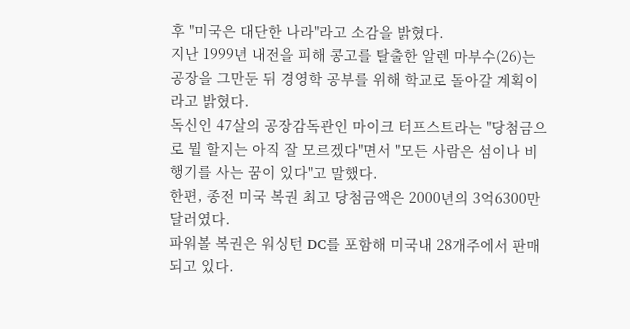후 "미국은 대단한 나라"라고 소감을 밝혔다.
지난 1999년 내전을 피해 콩고를 탈출한 알렌 마부수(26)는 공장을 그만둔 뒤 경영학 공부를 위해 학교로 돌아갈 계획이라고 밝혔다.
독신인 47살의 공장감독관인 마이크 터프스트라는 "당첨금으로 뭘 할지는 아직 잘 모르겠다"면서 "모든 사람은 섬이나 비행기를 사는 꿈이 있다"고 말했다.
한편, 종전 미국 복권 최고 당첨금액은 2000년의 3억6300만달러였다.
파워볼 복권은 워싱턴 DC를 포함해 미국내 28개주에서 판매되고 있다.